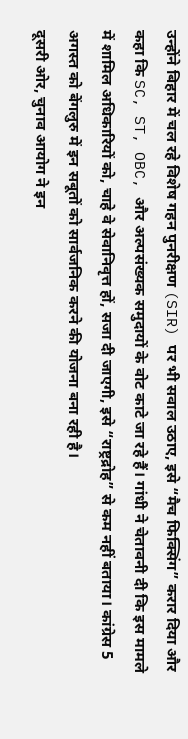उन्होंने बिहार में चल रहे विशेष गहन पुनरीक्षण (SIR) पर भी सवाल उठाए, इसे “मैच फिक्सिंग” करार दिया और कहा कि SC, ST, OBC, और अल्पसंख्यक समुदायों के वोट काटे जा रहे हैं। गांधी ने चेतावनी दी कि इस मामले में शामिल अधिकारियों को, चाहे वे सेवानिवृत्त हों, सजा दी जाएगी, इसे “राष्ट्रद्रोह” से कम नहीं बताया। कांग्रेस 5 अगस्त को बेंगलुरु में इन सबूतों को सार्वजनिक करने की योजना बना रही है।
दूसरी ओर, चुनाव आयोग ने इन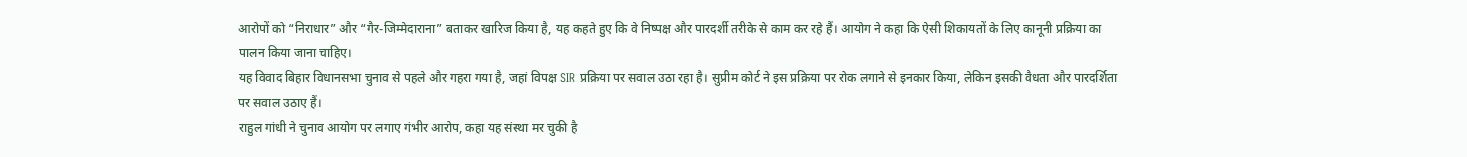आरोपों को “निराधार” और “गैर-जिम्मेदाराना” बताकर खारिज किया है, यह कहते हुए कि वे निष्पक्ष और पारदर्शी तरीके से काम कर रहे हैं। आयोग ने कहा कि ऐसी शिकायतों के लिए कानूनी प्रक्रिया का पालन किया जाना चाहिए।
यह विवाद बिहार विधानसभा चुनाव से पहले और गहरा गया है, जहां विपक्ष SIR प्रक्रिया पर सवाल उठा रहा है। सुप्रीम कोर्ट ने इस प्रक्रिया पर रोक लगाने से इनकार किया, लेकिन इसकी वैधता और पारदर्शिता पर सवाल उठाए हैं।
राहुल गांधी ने चुनाव आयोग पर लगाए गंभीर आरोप, कहा यह संस्था मर चुकी है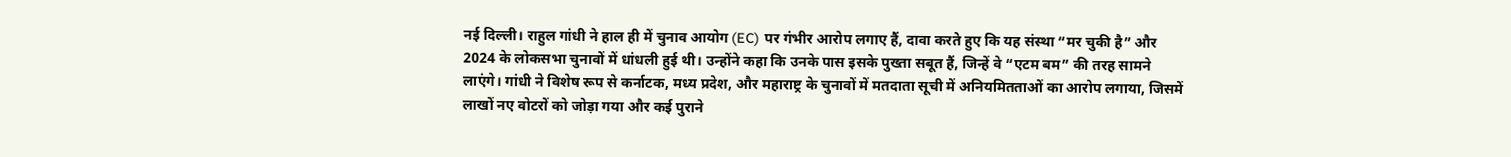नई दिल्ली। राहुल गांधी ने हाल ही में चुनाव आयोग (EC) पर गंभीर आरोप लगाए हैं, दावा करते हुए कि यह संस्था “मर चुकी है” और 2024 के लोकसभा चुनावों में धांधली हुई थी। उन्होंने कहा कि उनके पास इसके पुख्ता सबूत हैं, जिन्हें वे “एटम बम” की तरह सामने लाएंगे। गांधी ने विशेष रूप से कर्नाटक, मध्य प्रदेश, और महाराष्ट्र के चुनावों में मतदाता सूची में अनियमितताओं का आरोप लगाया, जिसमें लाखों नए वोटरों को जोड़ा गया और कई पुराने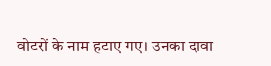वोटरों के नाम हटाए गए। उनका दावा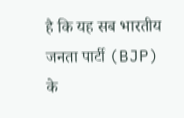है कि यह सब भारतीय जनता पार्टी (BJP) के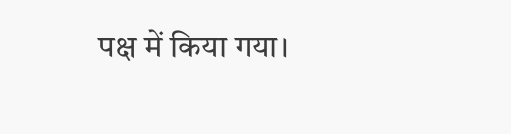पक्ष में किया गया।